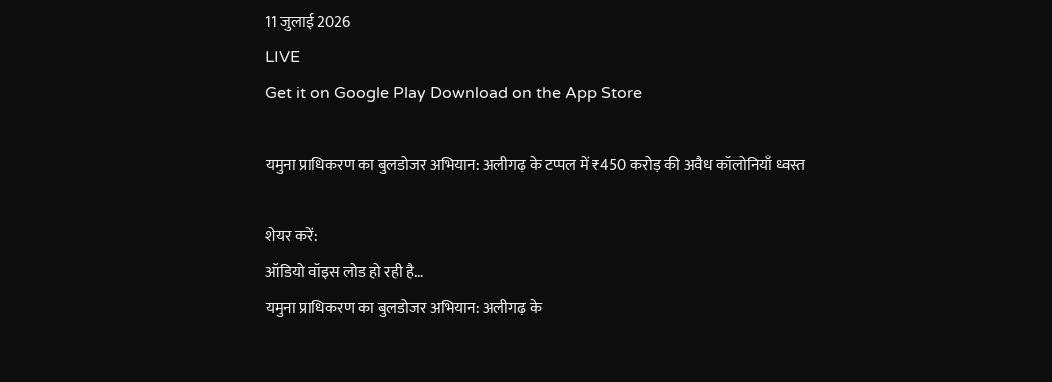11 जुलाई 2026
LIVE
Get it on Google Play Download on the App Store

यमुना प्राधिकरण का बुलडोजर अभियान: अलीगढ़ के टप्पल में ₹450 करोड़ की अवैध कॉलोनियाँ ध्वस्त

शेयर करें:
ऑडियो वॉइस लोड हो रही है…
यमुना प्राधिकरण का बुलडोजर अभियान: अलीगढ़ के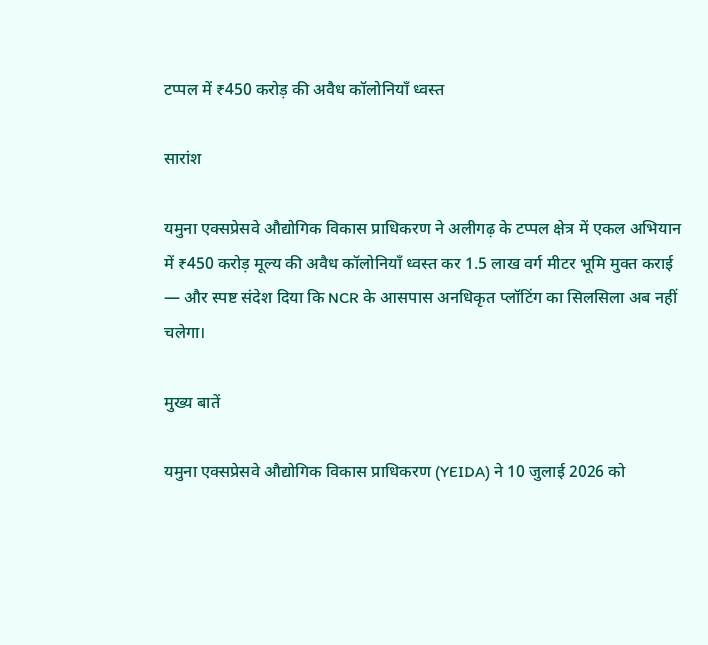टप्पल में ₹450 करोड़ की अवैध कॉलोनियाँ ध्वस्त

सारांश

यमुना एक्सप्रेसवे औद्योगिक विकास प्राधिकरण ने अलीगढ़ के टप्पल क्षेत्र में एकल अभियान में ₹450 करोड़ मूल्य की अवैध कॉलोनियाँ ध्वस्त कर 1.5 लाख वर्ग मीटर भूमि मुक्त कराई — और स्पष्ट संदेश दिया कि NCR के आसपास अनधिकृत प्लॉटिंग का सिलसिला अब नहीं चलेगा।

मुख्य बातें

यमुना एक्सप्रेसवे औद्योगिक विकास प्राधिकरण (YEIDA) ने 10 जुलाई 2026 को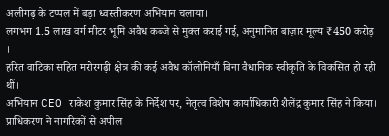अलीगढ़ के टप्पल में बड़ा ध्वस्तीकरण अभियान चलाया।
लगभग 1.5 लाख वर्ग मीटर भूमि अवैध कब्जे से मुक्त कराई गई, अनुमानित बाज़ार मूल्य ₹450 करोड़ ।
हरित वाटिका सहित मरोरगढ़ी क्षेत्र की कई अवैध कॉलोनियाँ बिना वैधानिक स्वीकृति के विकसित हो रही थीं।
अभियान CEO राकेश कुमार सिंह के निर्देश पर, नेतृत्व विशेष कार्याधिकारी शैलेंद्र कुमार सिंह ने किया।
प्राधिकरण ने नागरिकों से अपील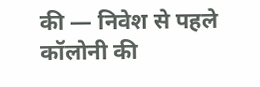की — निवेश से पहले कॉलोनी की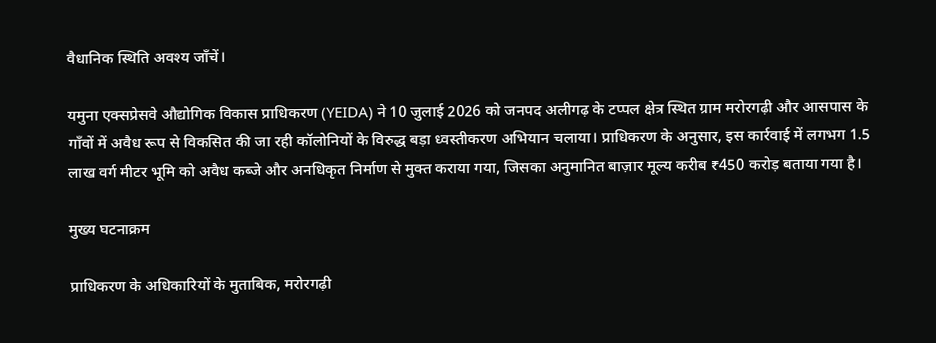वैधानिक स्थिति अवश्य जाँचें।

यमुना एक्सप्रेसवे औद्योगिक विकास प्राधिकरण (YEIDA) ने 10 जुलाई 2026 को जनपद अलीगढ़ के टप्पल क्षेत्र स्थित ग्राम मरोरगढ़ी और आसपास के गाँवों में अवैध रूप से विकसित की जा रही कॉलोनियों के विरुद्ध बड़ा ध्वस्तीकरण अभियान चलाया। प्राधिकरण के अनुसार, इस कार्रवाई में लगभग 1.5 लाख वर्ग मीटर भूमि को अवैध कब्जे और अनधिकृत निर्माण से मुक्त कराया गया, जिसका अनुमानित बाज़ार मूल्य करीब ₹450 करोड़ बताया गया है।

मुख्य घटनाक्रम

प्राधिकरण के अधिकारियों के मुताबिक, मरोरगढ़ी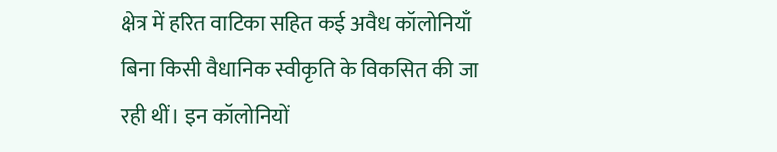क्षेत्र में हरित वाटिका सहित कई अवैध कॉलोनियाँ बिना किसी वैधानिक स्वीकृति के विकसित की जा रही थीं। इन कॉलोनियों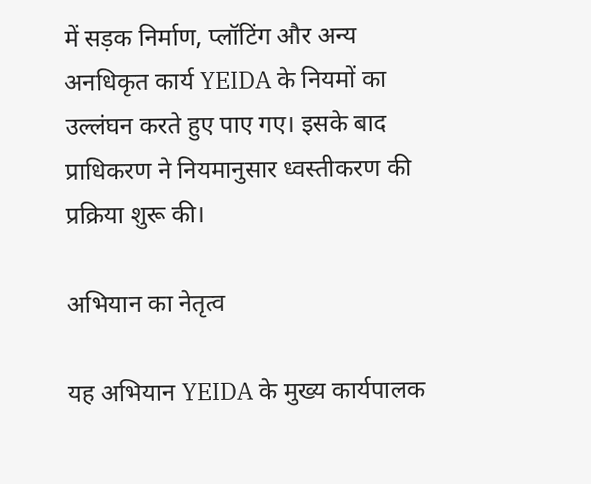में सड़क निर्माण, प्लॉटिंग और अन्य अनधिकृत कार्य YEIDA के नियमों का उल्लंघन करते हुए पाए गए। इसके बाद प्राधिकरण ने नियमानुसार ध्वस्तीकरण की प्रक्रिया शुरू की।

अभियान का नेतृत्व

यह अभियान YEIDA के मुख्य कार्यपालक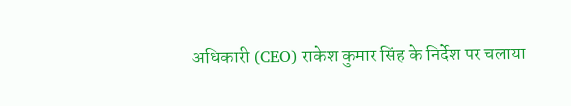अधिकारी (CEO) राकेश कुमार सिंह के निर्देश पर चलाया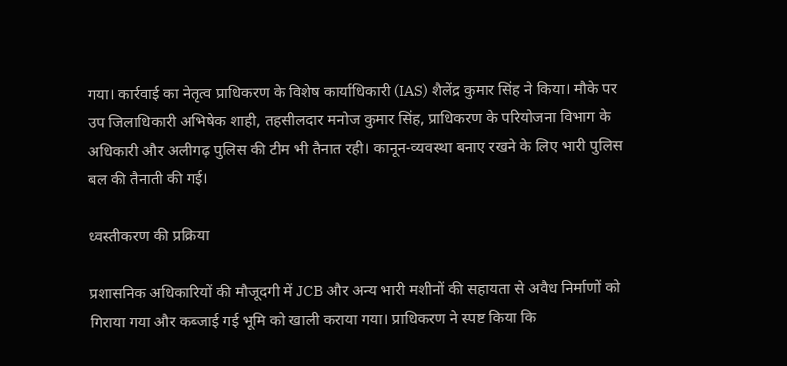गया। कार्रवाई का नेतृत्व प्राधिकरण के विशेष कार्याधिकारी (IAS) शैलेंद्र कुमार सिंह ने किया। मौके पर उप जिलाधिकारी अभिषेक शाही, तहसीलदार मनोज कुमार सिंह, प्राधिकरण के परियोजना विभाग के अधिकारी और अलीगढ़ पुलिस की टीम भी तैनात रही। कानून-व्यवस्था बनाए रखने के लिए भारी पुलिस बल की तैनाती की गई।

ध्वस्तीकरण की प्रक्रिया

प्रशासनिक अधिकारियों की मौजूदगी में JCB और अन्य भारी मशीनों की सहायता से अवैध निर्माणों को गिराया गया और कब्जाई गई भूमि को खाली कराया गया। प्राधिकरण ने स्पष्ट किया कि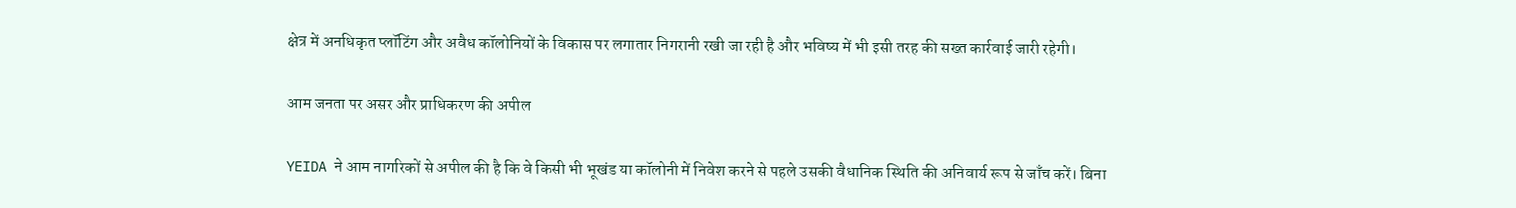क्षेत्र में अनधिकृत प्लॉटिंग और अवैध कॉलोनियों के विकास पर लगातार निगरानी रखी जा रही है और भविष्य में भी इसी तरह की सख्त कार्रवाई जारी रहेगी।

आम जनता पर असर और प्राधिकरण की अपील

YEIDA ने आम नागरिकों से अपील की है कि वे किसी भी भूखंड या कॉलोनी में निवेश करने से पहले उसकी वैधानिक स्थिति की अनिवार्य रूप से जाँच करें। बिना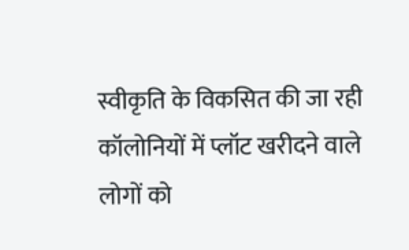स्वीकृति के विकसित की जा रही कॉलोनियों में प्लॉट खरीदने वाले लोगों को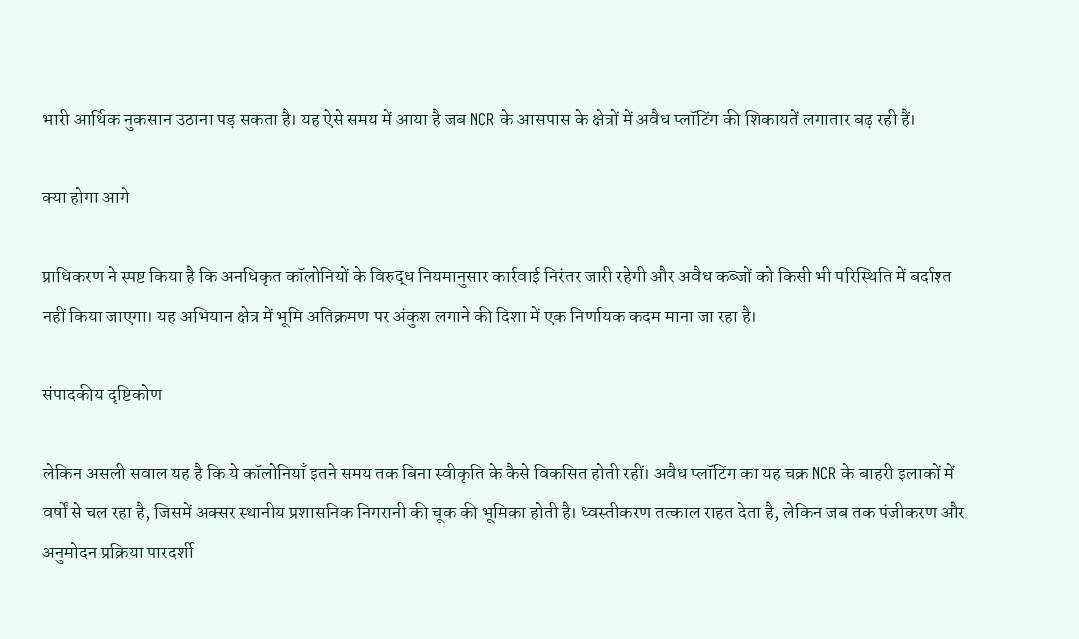भारी आर्थिक नुकसान उठाना पड़ सकता है। यह ऐसे समय में आया है जब NCR के आसपास के क्षेत्रों में अवैध प्लॉटिंग की शिकायतें लगातार बढ़ रही हैं।

क्या होगा आगे

प्राधिकरण ने स्पष्ट किया है कि अनधिकृत कॉलोनियों के विरुद्ध नियमानुसार कार्रवाई निरंतर जारी रहेगी और अवैध कब्जों को किसी भी परिस्थिति में बर्दाश्त नहीं किया जाएगा। यह अभियान क्षेत्र में भूमि अतिक्रमण पर अंकुश लगाने की दिशा में एक निर्णायक कदम माना जा रहा है।

संपादकीय दृष्टिकोण

लेकिन असली सवाल यह है कि ये कॉलोनियाँ इतने समय तक बिना स्वीकृति के कैसे विकसित होती रहीं। अवैध प्लॉटिंग का यह चक्र NCR के बाहरी इलाकों में वर्षों से चल रहा है, जिसमें अक्सर स्थानीय प्रशासनिक निगरानी की चूक की भूमिका होती है। ध्वस्तीकरण तत्काल राहत देता है, लेकिन जब तक पंजीकरण और अनुमोदन प्रक्रिया पारदर्शी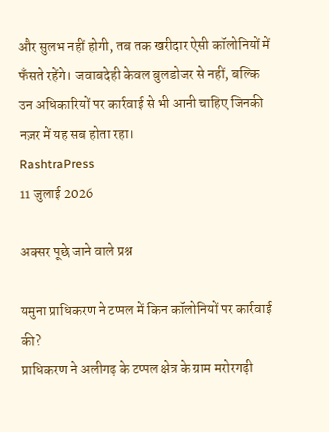और सुलभ नहीं होगी, तब तक खरीदार ऐसी कॉलोनियों में फँसते रहेंगे। जवाबदेही केवल बुलडोजर से नहीं, बल्कि उन अधिकारियों पर कार्रवाई से भी आनी चाहिए जिनकी नज़र में यह सब होता रहा।
RashtraPress
11 जुलाई 2026

अक्सर पूछे जाने वाले प्रश्न

यमुना प्राधिकरण ने टप्पल में किन कॉलोनियों पर कार्रवाई की?
प्राधिकरण ने अलीगढ़ के टप्पल क्षेत्र के ग्राम मरोरगढ़ी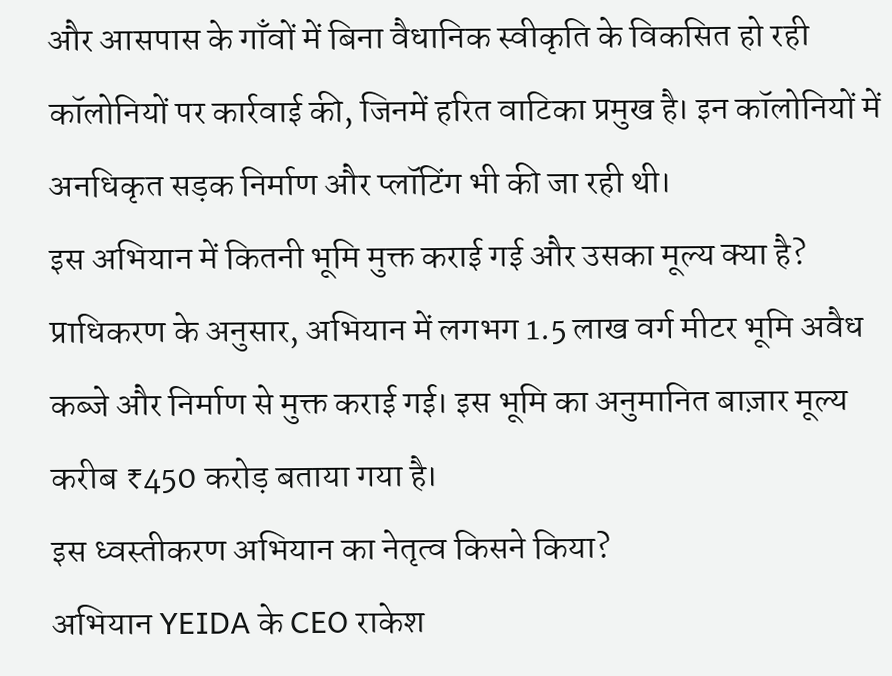और आसपास के गाँवों में बिना वैधानिक स्वीकृति के विकसित हो रही कॉलोनियों पर कार्रवाई की, जिनमें हरित वाटिका प्रमुख है। इन कॉलोनियों में अनधिकृत सड़क निर्माण और प्लॉटिंग भी की जा रही थी।
इस अभियान में कितनी भूमि मुक्त कराई गई और उसका मूल्य क्या है?
प्राधिकरण के अनुसार, अभियान में लगभग 1.5 लाख वर्ग मीटर भूमि अवैध कब्जे और निर्माण से मुक्त कराई गई। इस भूमि का अनुमानित बाज़ार मूल्य करीब ₹450 करोड़ बताया गया है।
इस ध्वस्तीकरण अभियान का नेतृत्व किसने किया?
अभियान YEIDA के CEO राकेश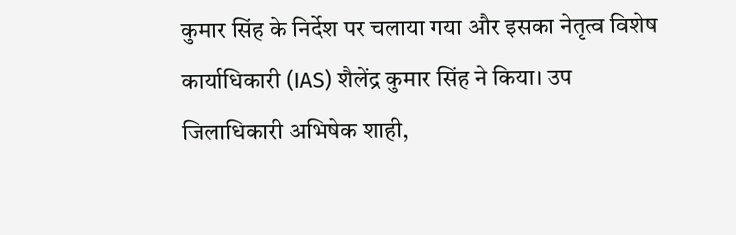कुमार सिंह के निर्देश पर चलाया गया और इसका नेतृत्व विशेष कार्याधिकारी (IAS) शैलेंद्र कुमार सिंह ने किया। उप जिलाधिकारी अभिषेक शाही,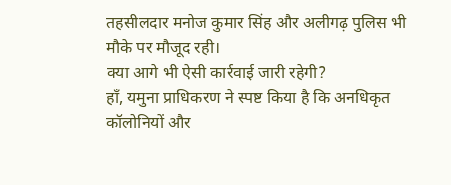तहसीलदार मनोज कुमार सिंह और अलीगढ़ पुलिस भी मौके पर मौजूद रही।
क्या आगे भी ऐसी कार्रवाई जारी रहेगी?
हाँ, यमुना प्राधिकरण ने स्पष्ट किया है कि अनधिकृत कॉलोनियों और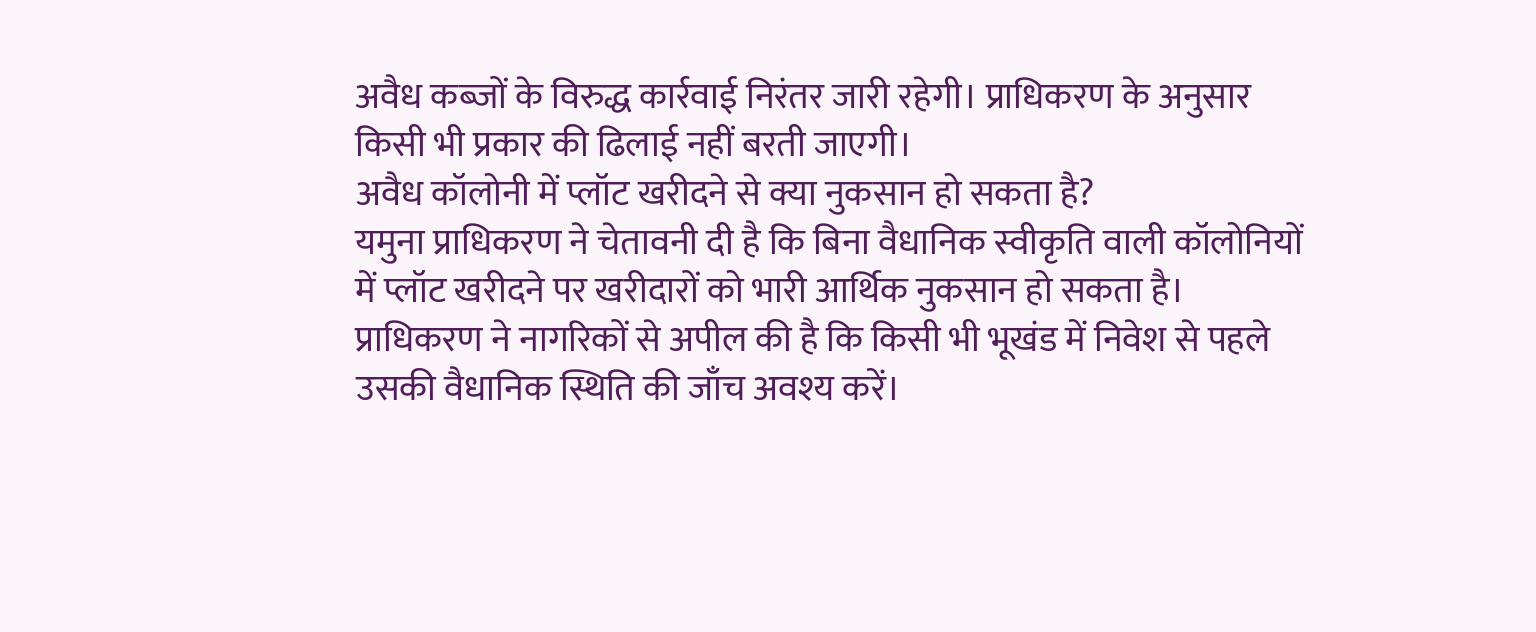अवैध कब्जों के विरुद्ध कार्रवाई निरंतर जारी रहेगी। प्राधिकरण के अनुसार किसी भी प्रकार की ढिलाई नहीं बरती जाएगी।
अवैध कॉलोनी में प्लॉट खरीदने से क्या नुकसान हो सकता है?
यमुना प्राधिकरण ने चेतावनी दी है कि बिना वैधानिक स्वीकृति वाली कॉलोनियों में प्लॉट खरीदने पर खरीदारों को भारी आर्थिक नुकसान हो सकता है। प्राधिकरण ने नागरिकों से अपील की है कि किसी भी भूखंड में निवेश से पहले उसकी वैधानिक स्थिति की जाँच अवश्य करें।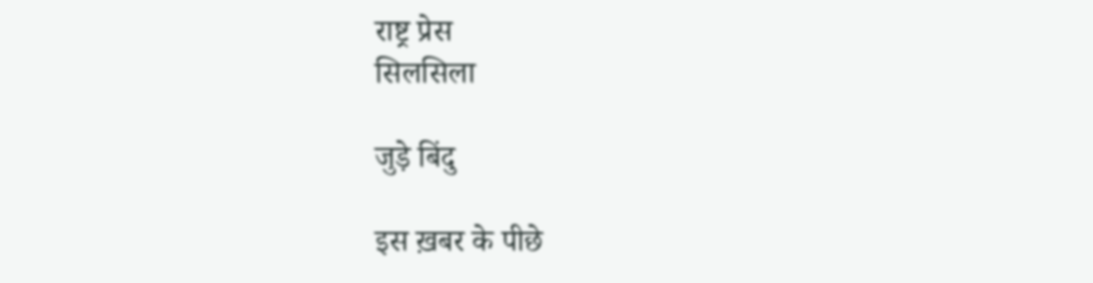राष्ट्र प्रेस
सिलसिला

जुड़े बिंदु

इस ख़बर के पीछे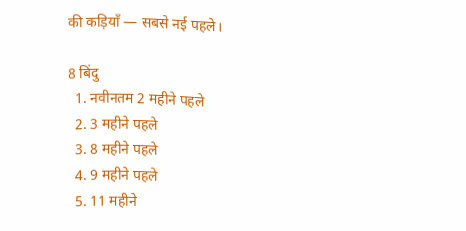की कड़ियाँ — सबसे नई पहले।

8 बिंदु
  1. नवीनतम 2 महीने पहले
  2. 3 महीने पहले
  3. 8 महीने पहले
  4. 9 महीने पहले
  5. 11 महीने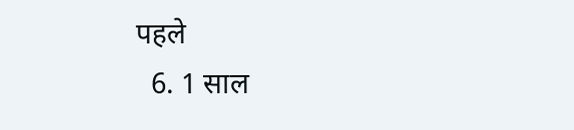पहले
  6. 1 साल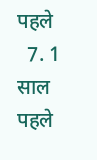पहले
  7. 1 साल पहले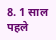8. 1 साल पहले